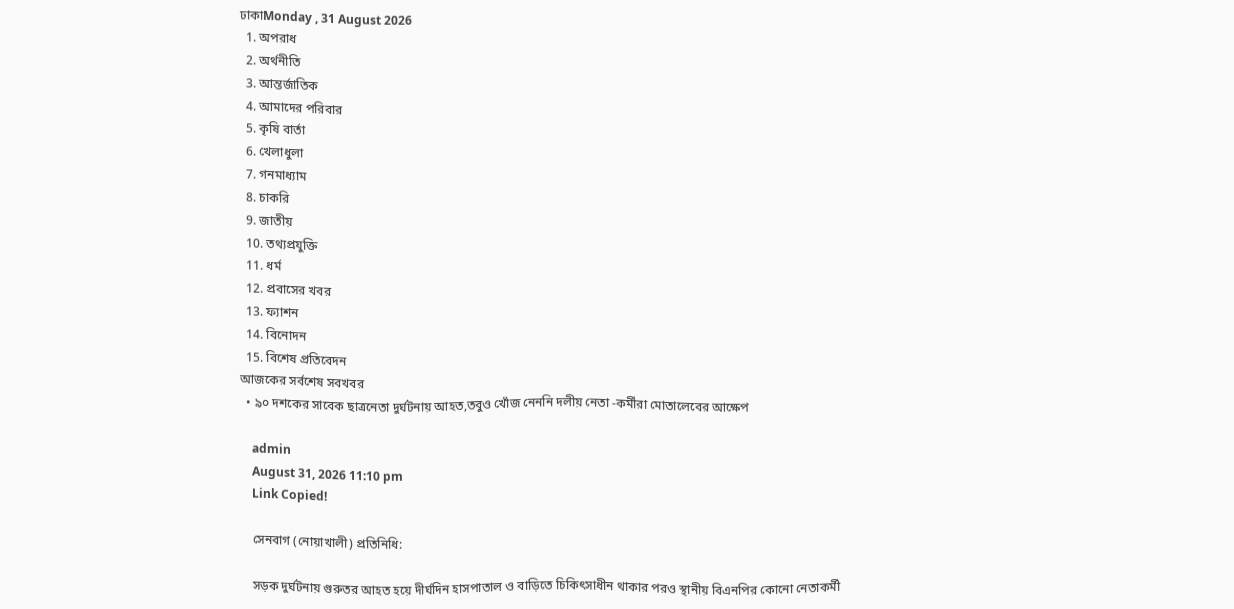ঢাকাMonday , 31 August 2026
  1. অপরাধ
  2. অর্থনীতি
  3. আন্তর্জাতিক
  4. আমাদের পরিবার
  5. কৃষি বার্তা
  6. খেলাধুলা
  7. গনমাধ্যাম
  8. চাকরি
  9. জাতীয়
  10. তথ্যপ্রযুক্তি
  11. ধর্ম
  12. প্রবাসের খবর
  13. ফ্যাশন
  14. বিনোদন
  15. বিশেষ প্রতিবেদন
আজকের সর্বশেষ সবখবর
  • ৯০ দশকের সাবেক ছাত্রনেতা দুর্ঘটনায় আহত,তবুও খোঁজ নেননি দলীয় নেতা -কর্মীরা মোতালেবের আক্ষেপ

    admin
    August 31, 2026 11:10 pm
    Link Copied!

    সেনবাগ (নোয়াখালী) প্রতিনিধি:

    সড়ক দুর্ঘটনায় গুরুতর আহত হয়ে দীর্ঘদিন হাসপাতাল ও বাড়িতে চিকিৎসাধীন থাকার পরও স্থানীয় বিএনপির কোনো নেতাকর্মী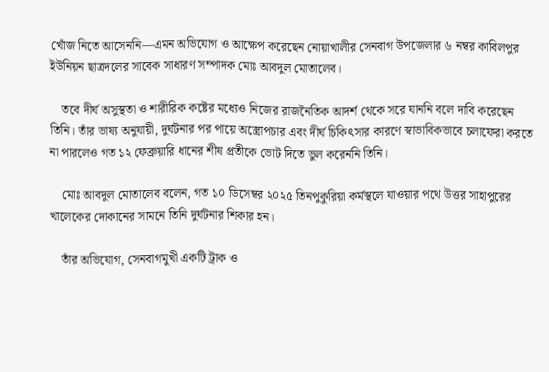খোঁজ নিতে আসেননি—এমন অভিযোগ ও আক্ষেপ করেছেন নোয়াখালীর সেনবাগ উপজেলার ৬ নম্বর কাবিলপুর ইউনিয়ন ছাত্রদলের সাবেক সাধারণ সম্পাদক মোঃ আবদুল মোতালেব।

    তবে দীর্ঘ অসুস্থতা ও শারীরিক কষ্টের মধ্যেও নিজের রাজনৈতিক আদর্শ থেকে সরে যাননি বলে দাবি করেছেন তিনি। তাঁর ভাষ্য অনুযায়ী, দুর্ঘটনার পর পায়ে অস্ত্রোপচার এবং দীর্ঘ চিকিৎসার কারণে স্বাভাবিকভাবে চলাফেরা করতে না পারলেও গত ১২ ফেব্রুয়ারি ধানের শীষ প্রতীকে ভোট দিতে ভুল করেননি তিনি।

    মোঃ আবদুল মোতালেব বলেন, গত ১০ ডিসেম্বর ২০২৫ তিনপুকুরিয়া কর্মস্থলে যাওয়ার পথে উত্তর সাহাপুরের খালেকের দোকানের সামনে তিনি দুর্ঘটনার শিকার হন।

    তাঁর অভিযোগ, সেনবাগমুখী একটি ট্রাক ও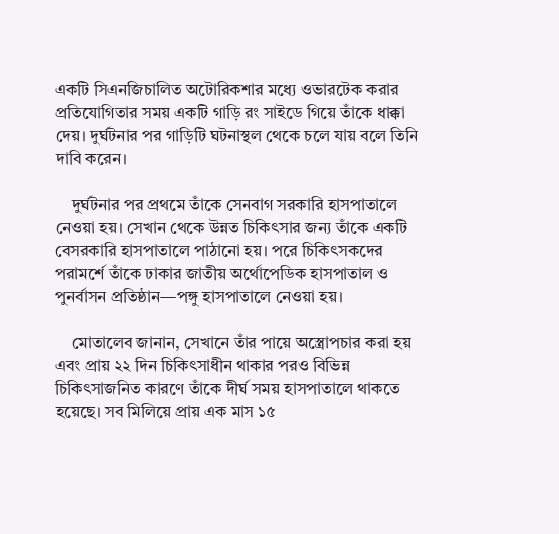একটি সিএনজিচালিত অটোরিকশার মধ্যে ওভারটেক করার প্রতিযোগিতার সময় একটি গাড়ি রং সাইডে গিয়ে তাঁকে ধাক্কা দেয়। দুর্ঘটনার পর গাড়িটি ঘটনাস্থল থেকে চলে যায় বলে তিনি দাবি করেন।

    দুর্ঘটনার পর প্রথমে তাঁকে সেনবাগ সরকারি হাসপাতালে নেওয়া হয়। সেখান থেকে উন্নত চিকিৎসার জন্য তাঁকে একটি বেসরকারি হাসপাতালে পাঠানো হয়। পরে চিকিৎসকদের পরামর্শে তাঁকে ঢাকার জাতীয় অর্থোপেডিক হাসপাতাল ও পুনর্বাসন প্রতিষ্ঠান—পঙ্গু হাসপাতালে নেওয়া হয়।

    মোতালেব জানান, সেখানে তাঁর পায়ে অস্ত্রোপচার করা হয় এবং প্রায় ২২ দিন চিকিৎসাধীন থাকার পরও বিভিন্ন চিকিৎসাজনিত কারণে তাঁকে দীর্ঘ সময় হাসপাতালে থাকতে হয়েছে। সব মিলিয়ে প্রায় এক মাস ১৫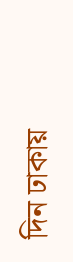দিন ঢাকায়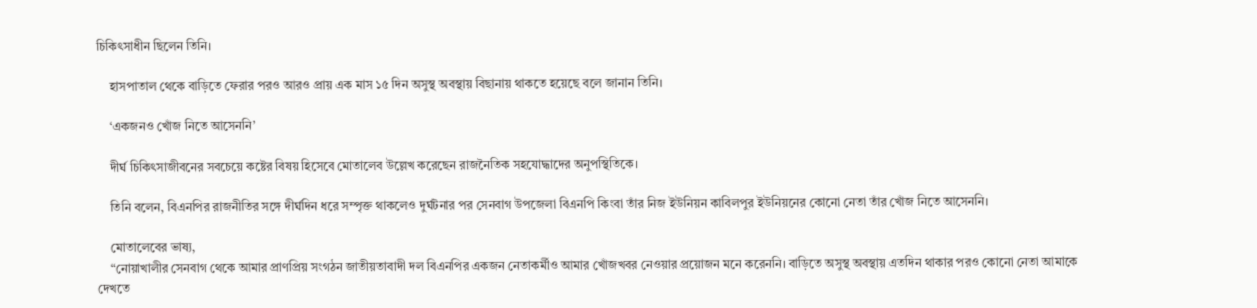চিকিৎসাধীন ছিলেন তিনি।

    হাসপাতাল থেকে বাড়িতে ফেরার পরও আরও প্রায় এক মাস ১৫ দিন অসুস্থ অবস্থায় বিছানায় থাকতে হয়েছে বলে জানান তিনি।

    ‘একজনও খোঁজ নিতে আসেননি’

    দীর্ঘ চিকিৎসাজীবনের সবচেয়ে কষ্টের বিষয় হিসেবে মোতালেব উল্লেখ করেছেন রাজনৈতিক সহযোদ্ধাদের অনুপস্থিতিকে।

    তিনি বলেন, বিএনপির রাজনীতির সঙ্গে দীর্ঘদিন ধরে সম্পৃক্ত থাকলেও দুর্ঘটনার পর সেনবাগ উপজেলা বিএনপি কিংবা তাঁর নিজ ইউনিয়ন কাবিলপুর ইউনিয়নের কোনো নেতা তাঁর খোঁজ নিতে আসেননি।

    মোতালেবের ভাষ্য,
    “নোয়াখালীর সেনবাগ থেকে আমার প্রাণপ্রিয় সংগঠন জাতীয়তাবাদী দল বিএনপির একজন নেতাকর্মীও আমার খোঁজখবর নেওয়ার প্রয়োজন মনে করেননি। বাড়িতে অসুস্থ অবস্থায় এতদিন থাকার পরও কোনো নেতা আমাকে দেখতে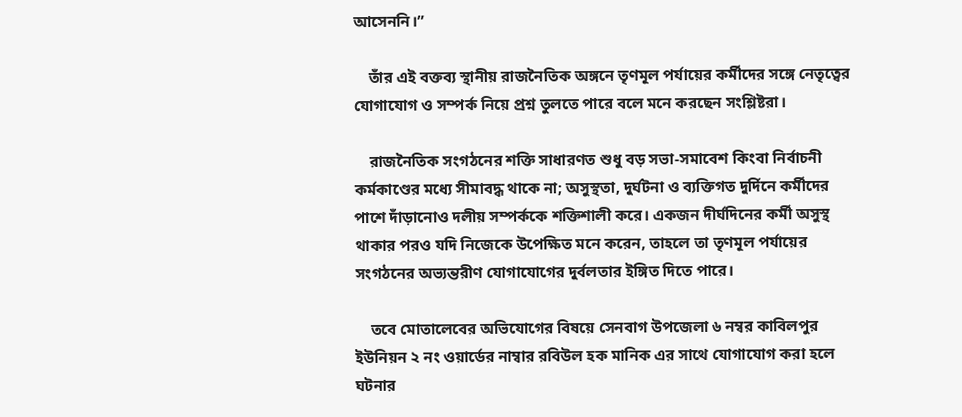আসেননি।”

    তাঁর এই বক্তব্য স্থানীয় রাজনৈতিক অঙ্গনে তৃণমূল পর্যায়ের কর্মীদের সঙ্গে নেতৃত্বের যোগাযোগ ও সম্পর্ক নিয়ে প্রশ্ন তুলতে পারে বলে মনে করছেন সংশ্লিষ্টরা।

    রাজনৈতিক সংগঠনের শক্তি সাধারণত শুধু বড় সভা-সমাবেশ কিংবা নির্বাচনী কর্মকাণ্ডের মধ্যে সীমাবদ্ধ থাকে না; অসুস্থতা, দুর্ঘটনা ও ব্যক্তিগত দুর্দিনে কর্মীদের পাশে দাঁড়ানোও দলীয় সম্পর্ককে শক্তিশালী করে। একজন দীর্ঘদিনের কর্মী অসুস্থ থাকার পরও যদি নিজেকে উপেক্ষিত মনে করেন, তাহলে তা তৃণমূল পর্যায়ের সংগঠনের অভ্যন্তরীণ যোগাযোগের দুর্বলতার ইঙ্গিত দিতে পারে।

    তবে মোতালেবের অভিযোগের বিষয়ে সেনবাগ উপজেলা ৬ নম্বর কাবিলপুর ইউনিয়ন ২ নং ওয়ার্ডের নাম্বার রবিউল হক মানিক এর সাথে যোগাযোগ করা হলে ঘটনার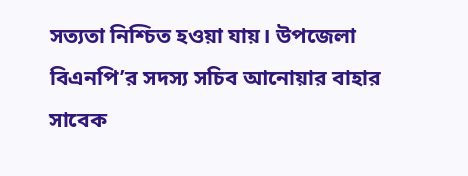সত্যতা নিশ্চিত হওয়া যায়। উপজেলা বিএনপি’র সদস্য সচিব আনোয়ার বাহার সাবেক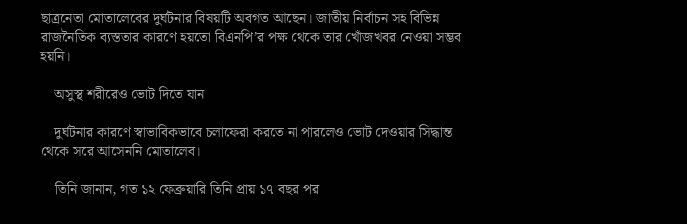ছাত্রনেতা মোতালেবের দুর্ঘটনার বিষয়টি অবগত আছেন। জাতীয় নির্বাচন সহ বিভিন্ন রাজনৈতিক ব্যস্ততার কারণে হয়তো বিএনপি’র পক্ষ থেকে তার খোঁজখবর নেওয়া সম্ভব হয়নি।

    অসুস্থ শরীরেও ভোট দিতে যান

    দুর্ঘটনার কারণে স্বাভাবিকভাবে চলাফেরা করতে না পারলেও ভোট দেওয়ার সিদ্ধান্ত থেকে সরে আসেননি মোতালেব।

    তিনি জানান, গত ১২ ফেব্রুয়ারি তিনি প্রায় ১৭ বছর পর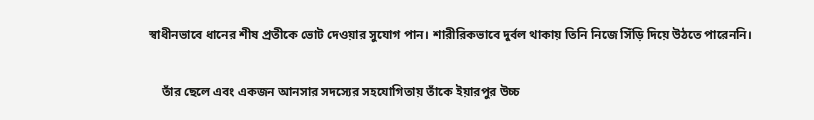স্বাধীনভাবে ধানের শীষ প্রতীকে ভোট দেওয়ার সুযোগ পান। শারীরিকভাবে দুর্বল থাকায় তিনি নিজে সিঁড়ি দিয়ে উঠতে পারেননি।

    তাঁর ছেলে এবং একজন আনসার সদস্যের সহযোগিতায় তাঁকে ইয়ারপুর উচ্চ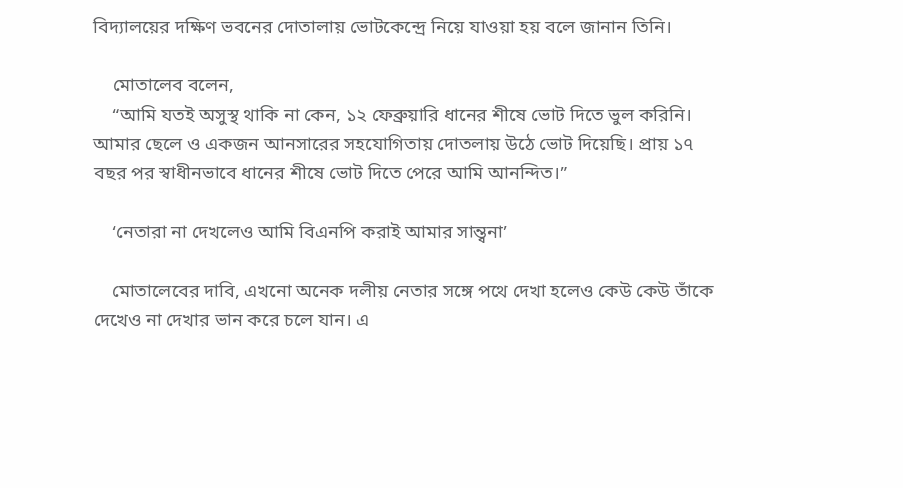বিদ্যালয়ের দক্ষিণ ভবনের দোতালায় ভোটকেন্দ্রে নিয়ে যাওয়া হয় বলে জানান তিনি।

    মোতালেব বলেন,
    “আমি যতই অসুস্থ থাকি না কেন, ১২ ফেব্রুয়ারি ধানের শীষে ভোট দিতে ভুল করিনি। আমার ছেলে ও একজন আনসারের সহযোগিতায় দোতলায় উঠে ভোট দিয়েছি। প্রায় ১৭ বছর পর স্বাধীনভাবে ধানের শীষে ভোট দিতে পেরে আমি আনন্দিত।”

    ‘নেতারা না দেখলেও আমি বিএনপি করাই আমার সান্ত্বনা’

    মোতালেবের দাবি, এখনো অনেক দলীয় নেতার সঙ্গে পথে দেখা হলেও কেউ কেউ তাঁকে দেখেও না দেখার ভান করে চলে যান। এ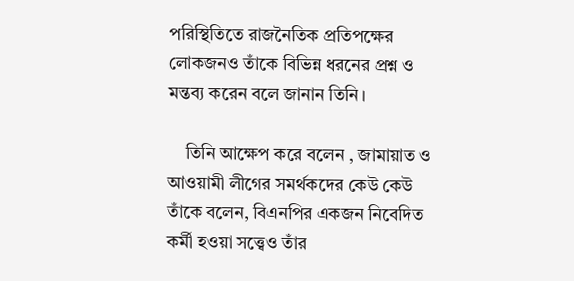পরিস্থিতিতে রাজনৈতিক প্রতিপক্ষের লোকজনও তাঁকে বিভিন্ন ধরনের প্রশ্ন ও মন্তব্য করেন বলে জানান তিনি।

    তিনি আক্ষেপ করে বলেন , জামায়াত ও আওয়ামী লীগের সমর্থকদের কেউ কেউ তাঁকে বলেন, বিএনপির একজন নিবেদিত কর্মী হওয়া সত্ত্বেও তাঁর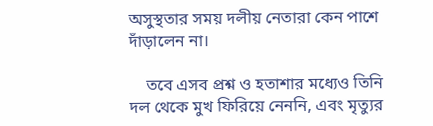অসুস্থতার সময় দলীয় নেতারা কেন পাশে দাঁড়ালেন না।

    তবে এসব প্রশ্ন ও হতাশার মধ্যেও তিনি দল থেকে মুখ ফিরিয়ে নেননি, এবং মৃত্যুর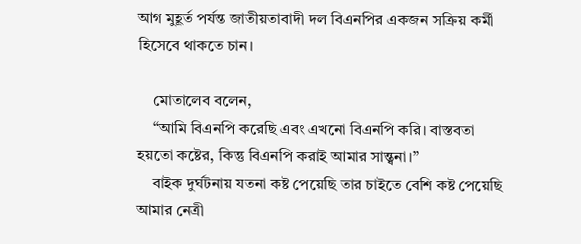আগ মুহূর্ত পর্যন্ত জাতীয়তাবাদী দল বিএনপির একজন সক্রিয় কর্মী হিসেবে থাকতে চান।

    মোতালেব বলেন,
    “আমি বিএনপি করেছি এবং এখনো বিএনপি করি। বাস্তবতা হয়তো কষ্টের, কিন্তু বিএনপি করাই আমার সান্ত্বনা।”
    বাইক দুর্ঘটনায় যতনা কষ্ট পেয়েছি তার চাইতে বেশি কষ্ট পেয়েছি আমার নেত্রী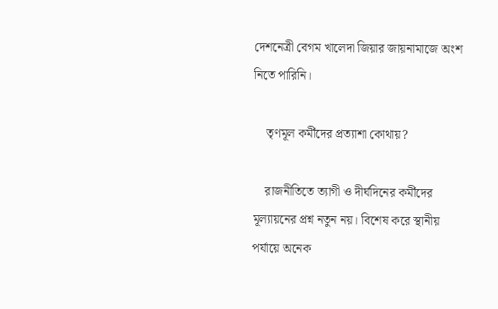দেশনেত্রী বেগম খালেদা জিয়ার জায়নামাজে অংশ নিতে পারিনি।

    তৃণমূল কর্মীদের প্রত্যাশা কোথায়?

    রাজনীতিতে ত্যাগী ও দীর্ঘদিনের কর্মীদের মূল্যায়নের প্রশ্ন নতুন নয়। বিশেষ করে স্থানীয় পর্যায়ে অনেক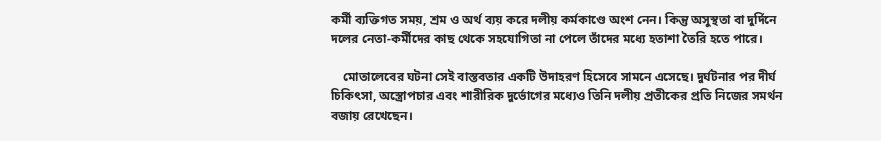কর্মী ব্যক্তিগত সময়, শ্রম ও অর্থ ব্যয় করে দলীয় কর্মকাণ্ডে অংশ নেন। কিন্তু অসুস্থতা বা দুর্দিনে দলের নেতা-কর্মীদের কাছ থেকে সহযোগিতা না পেলে তাঁদের মধ্যে হতাশা তৈরি হতে পারে।

    মোতালেবের ঘটনা সেই বাস্তবতার একটি উদাহরণ হিসেবে সামনে এসেছে। দুর্ঘটনার পর দীর্ঘ চিকিৎসা, অস্ত্রোপচার এবং শারীরিক দুর্ভোগের মধ্যেও তিনি দলীয় প্রতীকের প্রতি নিজের সমর্থন বজায় রেখেছেন।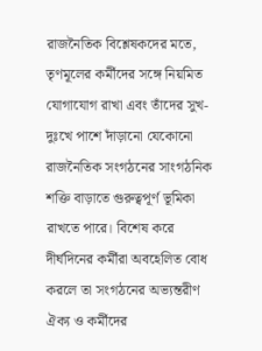রাজনৈতিক বিশ্লেষকদের মতে, তৃণমূলের কর্মীদের সঙ্গে নিয়মিত যোগাযোগ রাখা এবং তাঁদের সুখ-দুঃখে পাশে দাঁড়ানো যেকোনো রাজনৈতিক সংগঠনের সাংগঠনিক শক্তি বাড়াতে গুরুত্বপূর্ণ ভূমিকা রাখতে পারে। বিশেষ করে দীর্ঘদিনের কর্মীরা অবহেলিত বোধ করলে তা সংগঠনের অভ্যন্তরীণ ঐক্য ও কর্মীদের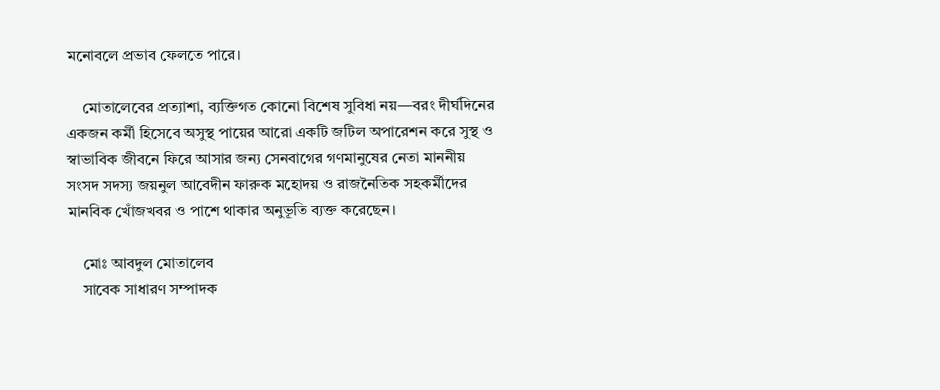মনোবলে প্রভাব ফেলতে পারে।

    মোতালেবের প্রত্যাশা, ব্যক্তিগত কোনো বিশেষ সুবিধা নয়—বরং দীর্ঘদিনের একজন কর্মী হিসেবে অসুস্থ পায়ের আরো একটি জটিল অপারেশন করে সুস্থ ও স্বাভাবিক জীবনে ফিরে আসার জন্য সেনবাগের গণমানুষের নেতা মাননীয় সংসদ সদস্য জয়নুল আবেদীন ফারুক মহোদয় ও রাজনৈতিক সহকর্মীদের মানবিক খোঁজখবর ও পাশে থাকার অনুভূতি ব্যক্ত করেছেন।

    মোঃ আবদুল মোতালেব
    সাবেক সাধারণ সম্পাদক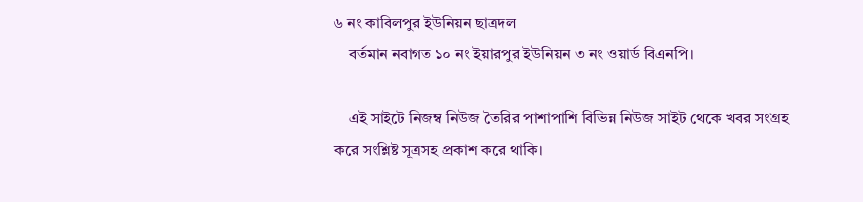৬ নং কাবিলপুর ইউনিয়ন ছাত্রদল
    বর্তমান নবাগত ১০ নং ইয়ারপুর ইউনিয়ন ৩ নং ওয়ার্ড বিএনপি।

    এই সাইটে নিজম্ব নিউজ তৈরির পাশাপাশি বিভিন্ন নিউজ সাইট থেকে খবর সংগ্রহ করে সংশ্লিষ্ট সূত্রসহ প্রকাশ করে থাকি।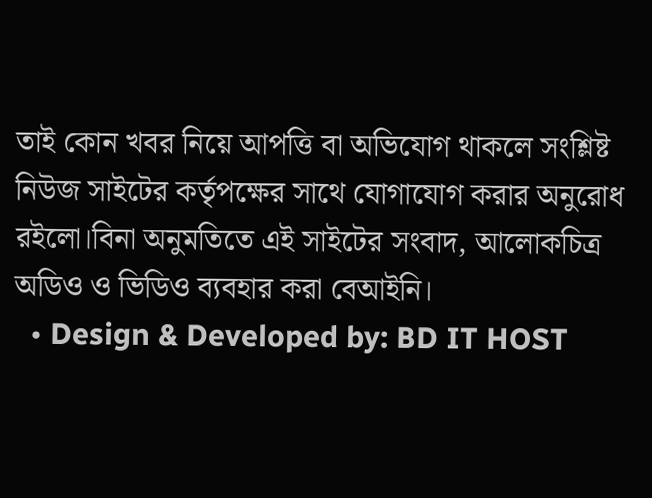তাই কোন খবর নিয়ে আপত্তি বা অভিযোগ থাকলে সংশ্লিষ্ট নিউজ সাইটের কর্তৃপক্ষের সাথে যোগাযোগ করার অনুরোধ রইলো।বিনা অনুমতিতে এই সাইটের সংবাদ, আলোকচিত্র অডিও ও ভিডিও ব্যবহার করা বেআইনি।
  • Design & Developed by: BD IT HOST